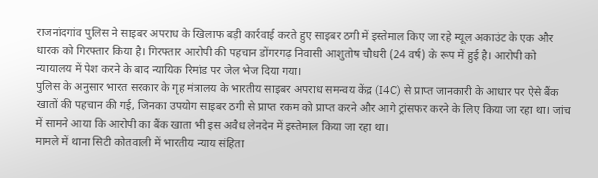राजनांदगांव पुलिस ने साइबर अपराध के खिलाफ बड़ी कार्रवाई करते हुए साइबर ठगी में इस्तेमाल किए जा रहे म्यूल अकाउंट के एक और धारक को गिरफ्तार किया है। गिरफ्तार आरोपी की पहचान डोंगरगढ़ निवासी आशुतोष चौधरी (24 वर्ष) के रूप में हुई है। आरोपी को न्यायालय में पेश करने के बाद न्यायिक रिमांड पर जेल भेज दिया गया।
पुलिस के अनुसार भारत सरकार के गृह मंत्रालय के भारतीय साइबर अपराध समन्वय केंद्र (I4C) से प्राप्त जानकारी के आधार पर ऐसे बैंक खातों की पहचान की गई, जिनका उपयोग साइबर ठगी से प्राप्त रकम को प्राप्त करने और आगे ट्रांसफर करने के लिए किया जा रहा था। जांच में सामने आया कि आरोपी का बैंक खाता भी इस अवैध लेनदेन में इस्तेमाल किया जा रहा था।
मामले में थाना सिटी कोतवाली में भारतीय न्याय संहिता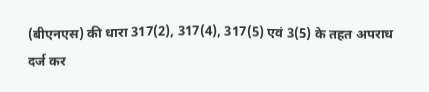(बीएनएस) की धारा 317(2), 317(4), 317(5) एवं 3(5) के तहत अपराध दर्ज कर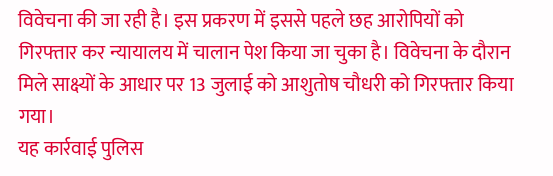विवेचना की जा रही है। इस प्रकरण में इससे पहले छह आरोपियों को गिरफ्तार कर न्यायालय में चालान पेश किया जा चुका है। विवेचना के दौरान मिले साक्ष्यों के आधार पर 13 जुलाई को आशुतोष चौधरी को गिरफ्तार किया गया।
यह कार्रवाई पुलिस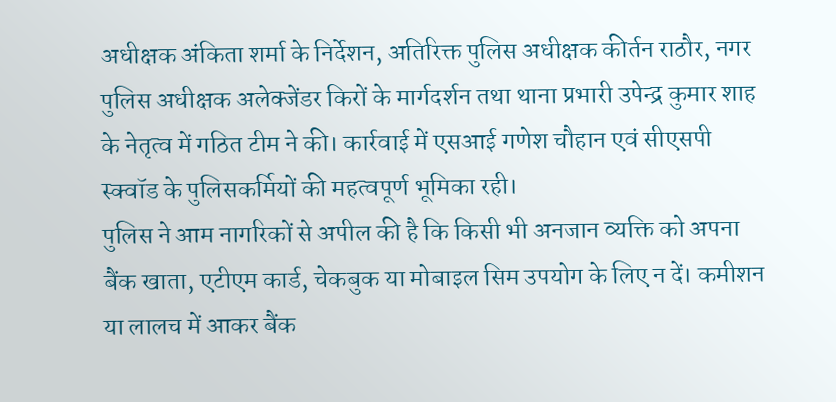अधीक्षक अंकिता शर्मा के निर्देशन, अतिरिक्त पुलिस अधीक्षक कीर्तन राठौर, नगर पुलिस अधीक्षक अलेक्जेंडर किरों के मार्गदर्शन तथा थाना प्रभारी उपेन्द्र कुमार शाह के नेतृत्व में गठित टीम ने की। कार्रवाई में एसआई गणेश चौहान एवं सीएसपी स्क्वॉड के पुलिसकर्मियों की महत्वपूर्ण भूमिका रही।
पुलिस ने आम नागरिकों से अपील की है कि किसी भी अनजान व्यक्ति को अपना बैंक खाता, एटीएम कार्ड, चेकबुक या मोबाइल सिम उपयोग के लिए न दें। कमीशन या लालच में आकर बैंक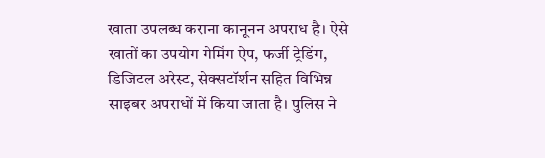खाता उपलब्ध कराना कानूनन अपराध है। ऐसे खातों का उपयोग गेमिंग ऐप, फर्जी ट्रेडिंग, डिजिटल अरेस्ट, सेक्सटॉर्शन सहित विभिन्न साइबर अपराधों में किया जाता है। पुलिस ने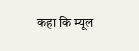कहा कि म्यूल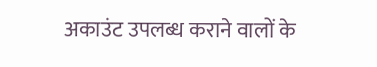अकाउंट उपलब्ध कराने वालों के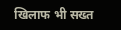खिलाफ भी सख्त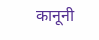कानूनी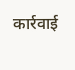कार्रवाई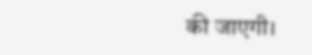की जाएगी।